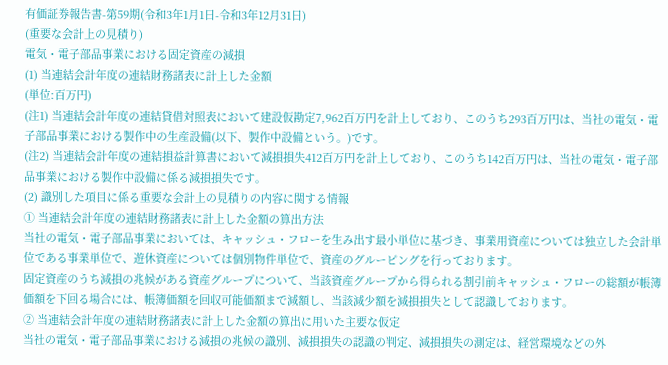有価証券報告書-第59期(令和3年1月1日-令和3年12月31日)
(重要な会計上の見積り)
電気・電子部品事業における固定資産の減損
(1) 当連結会計年度の連結財務諸表に計上した金額
(単位:百万円)
(注1) 当連結会計年度の連結貸借対照表において建設仮勘定7,962百万円を計上しており、このうち293百万円は、当社の電気・電子部品事業における製作中の生産設備(以下、製作中設備という。)です。
(注2) 当連結会計年度の連結損益計算書において減損損失412百万円を計上しており、このうち142百万円は、当社の電気・電子部品事業における製作中設備に係る減損損失です。
(2) 識別した項目に係る重要な会計上の見積りの内容に関する情報
① 当連結会計年度の連結財務諸表に計上した金額の算出方法
当社の電気・電子部品事業においては、キャッシュ・フローを生み出す最小単位に基づき、事業用資産については独立した会計単位である事業単位で、遊休資産については個別物件単位で、資産のグルーピングを行っております。
固定資産のうち減損の兆候がある資産グループについて、当該資産グループから得られる割引前キャッシュ・フローの総額が帳簿価額を下回る場合には、帳簿価額を回収可能価額まで減額し、当該減少額を減損損失として認識しております。
② 当連結会計年度の連結財務諸表に計上した金額の算出に用いた主要な仮定
当社の電気・電子部品事業における減損の兆候の識別、減損損失の認識の判定、減損損失の測定は、経営環境などの外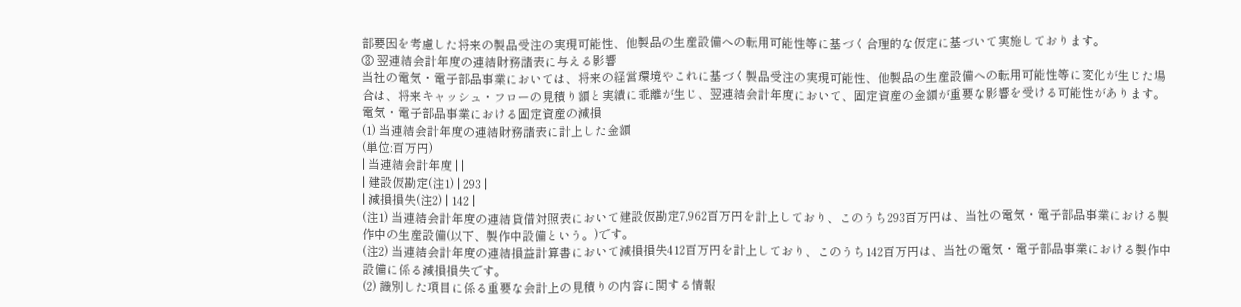部要因を考慮した将来の製品受注の実現可能性、他製品の生産設備への転用可能性等に基づく合理的な仮定に基づいて実施しております。
③ 翌連結会計年度の連結財務諸表に与える影響
当社の電気・電子部品事業においては、将来の経営環境やこれに基づく製品受注の実現可能性、他製品の生産設備への転用可能性等に変化が生じた場合は、将来キャッシュ・フローの見積り額と実績に乖離が生じ、翌連結会計年度において、固定資産の金額が重要な影響を受ける可能性があります。
電気・電子部品事業における固定資産の減損
(1) 当連結会計年度の連結財務諸表に計上した金額
(単位:百万円)
| 当連結会計年度 | |
| 建設仮勘定(注1) | 293 |
| 減損損失(注2) | 142 |
(注1) 当連結会計年度の連結貸借対照表において建設仮勘定7,962百万円を計上しており、このうち293百万円は、当社の電気・電子部品事業における製作中の生産設備(以下、製作中設備という。)です。
(注2) 当連結会計年度の連結損益計算書において減損損失412百万円を計上しており、このうち142百万円は、当社の電気・電子部品事業における製作中設備に係る減損損失です。
(2) 識別した項目に係る重要な会計上の見積りの内容に関する情報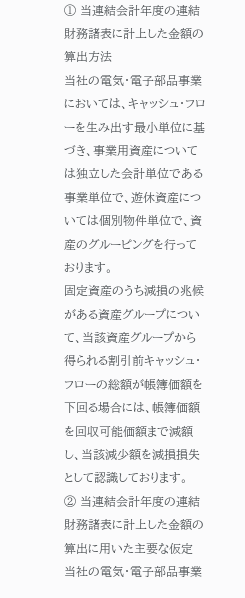① 当連結会計年度の連結財務諸表に計上した金額の算出方法
当社の電気・電子部品事業においては、キャッシュ・フローを生み出す最小単位に基づき、事業用資産については独立した会計単位である事業単位で、遊休資産については個別物件単位で、資産のグルーピングを行っております。
固定資産のうち減損の兆候がある資産グループについて、当該資産グループから得られる割引前キャッシュ・フローの総額が帳簿価額を下回る場合には、帳簿価額を回収可能価額まで減額し、当該減少額を減損損失として認識しております。
② 当連結会計年度の連結財務諸表に計上した金額の算出に用いた主要な仮定
当社の電気・電子部品事業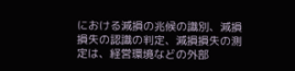における減損の兆候の識別、減損損失の認識の判定、減損損失の測定は、経営環境などの外部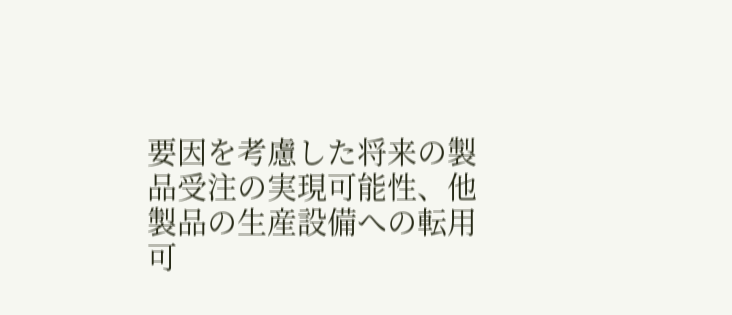要因を考慮した将来の製品受注の実現可能性、他製品の生産設備への転用可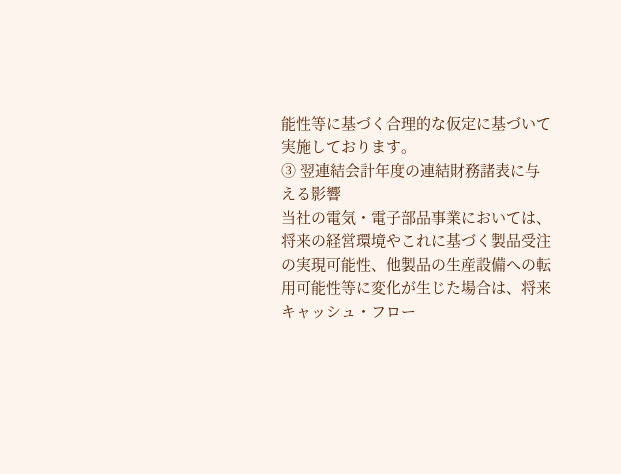能性等に基づく合理的な仮定に基づいて実施しております。
③ 翌連結会計年度の連結財務諸表に与える影響
当社の電気・電子部品事業においては、将来の経営環境やこれに基づく製品受注の実現可能性、他製品の生産設備への転用可能性等に変化が生じた場合は、将来キャッシュ・フロー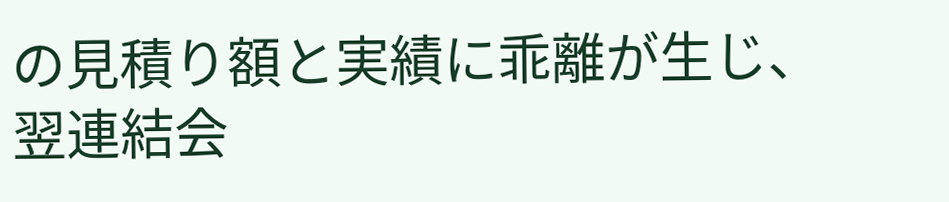の見積り額と実績に乖離が生じ、翌連結会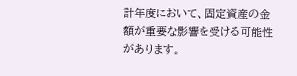計年度において、固定資産の金額が重要な影響を受ける可能性があります。